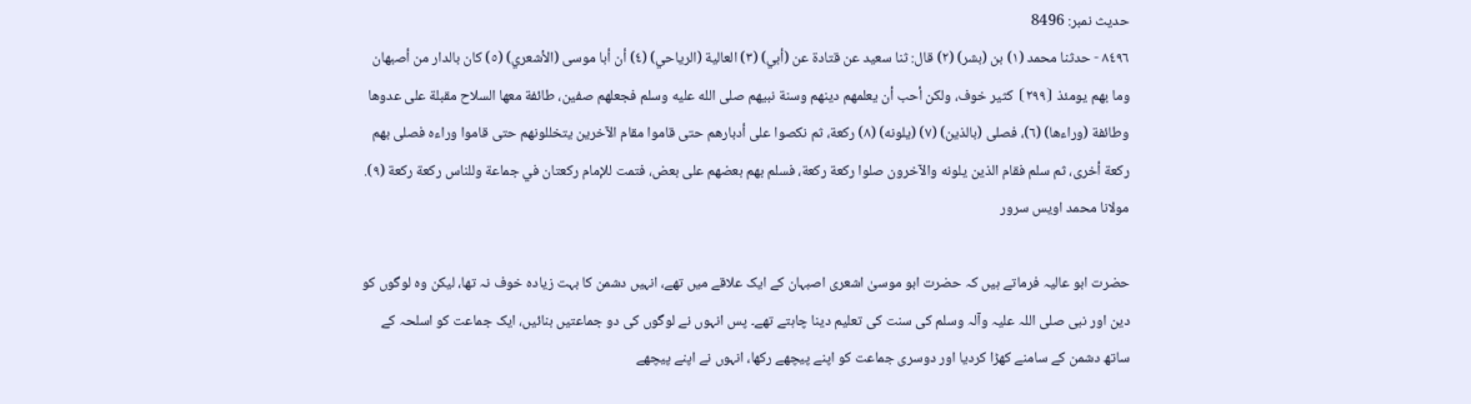حدیث نمبر: 8496
٨٤٩٦ - حدثنا محمد (١) بن (بشر) (٢) قال: ثنا سعيد عن قتادة عن (أبي) (٣) العالية (الرياحي) (٤) أن أبا موسى (الأشعري) (٥) كان بالدار من أصبهان وما بهم يومئذ ⦗٢٩٩⦘ كثير خوف، ولكن أحب أن يعلمهم دينهم وسنة نبيهم صلى الله عليه وسلم فجعلهم صفين، طائفة معها السلاح مقبلة على عدوها وطائفة (وراءها) (٦)، فصلى (بالذين) (٧) (يلونه) (٨) ركعة، ثم نكصوا على أدبارهم حتى قاموا مقام الآخرين يتخللونهم حتى قاموا وراءه فصلى بهم ركعة أخرى، ثم سلم فقام الذين يلونه والآخرون صلوا ركعة ركعة، فسلم بهم بعضهم على بعض، فتمت للإمام ركعتان في جماعة وللناس ركعة ركعة (٩).
مولانا محمد اویس سرور

حضرت ابو عالیہ فرماتے ہیں کہ حضرت ابو موسیٰ اشعری اصبہان کے ایک علاقے میں تھے، انہیں دشمن کا بہت زیادہ خوف نہ تھا، لیکن وہ لوگوں کو دین اور نبی صلی اللہ علیہ وآلہ وسلم کی سنت کی تعلیم دینا چاہتے تھے۔ پس انہوں نے لوگوں کی دو جماعتیں بنائیں، ایک جماعت کو اسلحہ کے ساتھ دشمن کے سامنے کھڑا کردیا اور دوسری جماعت کو اپنے پیچھے رکھا، انہوں نے اپنے پیچھے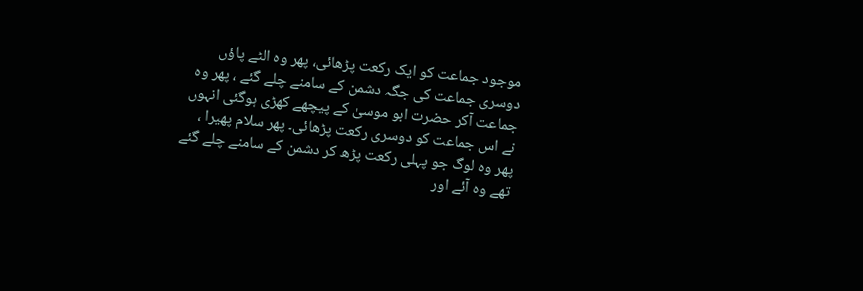موجود جماعت کو ایک رکعت پڑھائی، پھر وہ الٹے پاؤں دوسری جماعت کی جگہ دشمن کے سامنے چلے گئے ، پھر وہ جماعت آکر حضرت ابو موسیٰ کے پیچھے کھڑی ہوگئی انہوں نے اس جماعت کو دوسری رکعت پڑھائی۔ پھر سلام پھیرا ، پھر وہ لوگ جو پہلی رکعت پڑھ کر دشمن کے سامنے چلے گئے تھے وہ آئے اور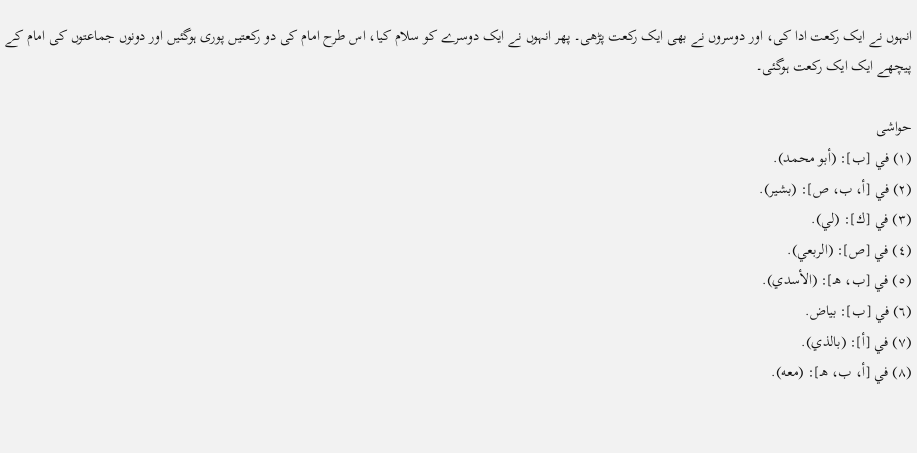انہوں نے ایک رکعت ادا کی، اور دوسروں نے بھی ایک رکعت پڑھی۔ پھر انہوں نے ایک دوسرے کو سلام کیا، اس طرح امام کی دو رکعتیں پوری ہوگئیں اور دونوں جماعتوں کی امام کے پیچھے ایک ایک رکعت ہوگئی۔

حواشی
(١) في [ب]: (أبو محمد).
(٢) في [أ، ب، ص]: (بشير).
(٣) في [ك]: (لي).
(٤) في [ص]: (الربعي).
(٥) في [ب، هـ]: (الأسدي).
(٦) في [ب]: بياض.
(٧) في [أ]: (بالذي).
(٨) في [أ، ب، هـ]: (معه).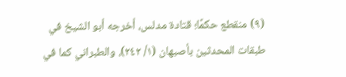(٩) منقطع حكمًا؛ قتادة مدلس، أخرجه أبو الشيخ في طبقات المحدثين بأصبهان (١/ ٢٤٢)، والطبراني كما في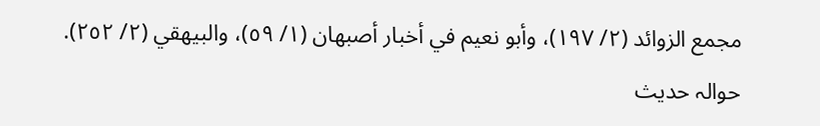مجمع الزوائد (٢/ ١٩٧)، وأبو نعيم في أخبار أصبهان (١/ ٥٩)، والبيهقي (٢/ ٢٥٢).
حوالہ حدیث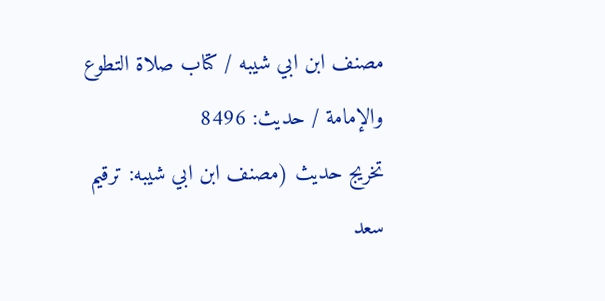مصنف ابن ابي شيبه / كتاب صلاة التطوع والإمامة / حدیث: 8496
تخریج حدیث (مصنف ابن ابي شيبه: ترقيم سعد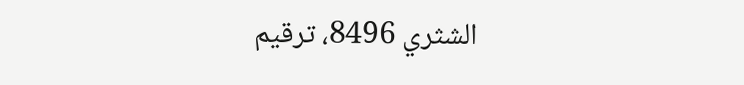الشثري 8496، ترقيم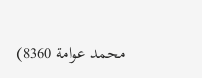محمد عوامة 8360)